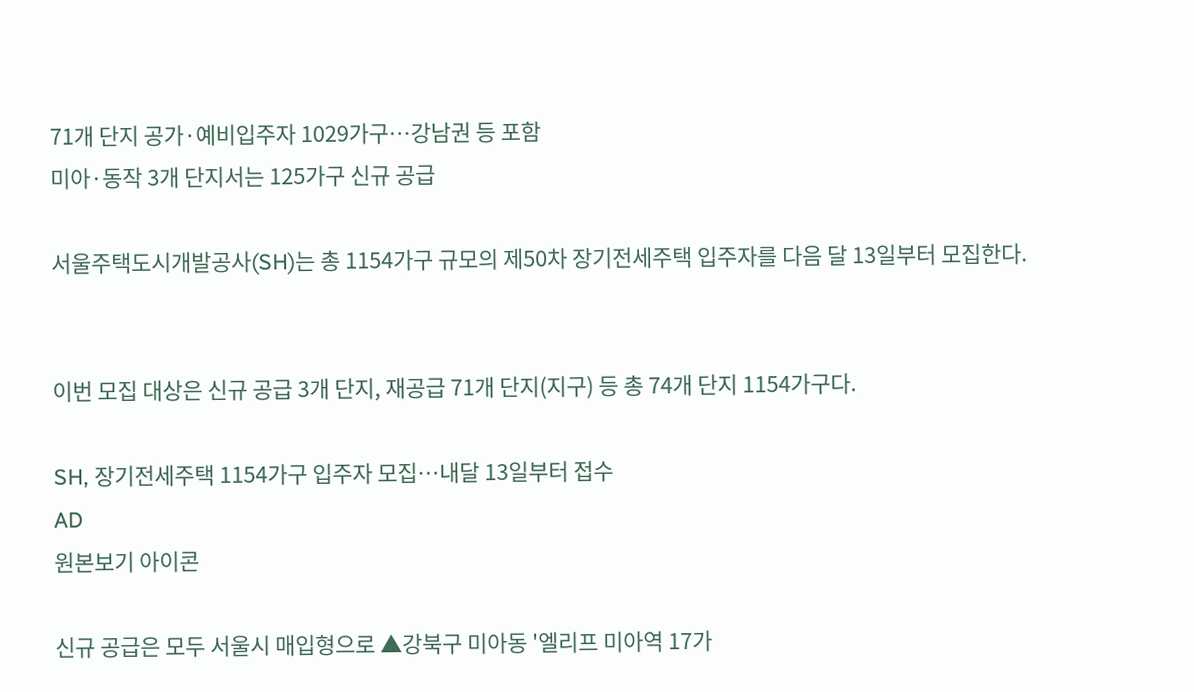71개 단지 공가·예비입주자 1029가구…강남권 등 포함
미아·동작 3개 단지서는 125가구 신규 공급

서울주택도시개발공사(SH)는 총 1154가구 규모의 제50차 장기전세주택 입주자를 다음 달 13일부터 모집한다.


이번 모집 대상은 신규 공급 3개 단지, 재공급 71개 단지(지구) 등 총 74개 단지 1154가구다.

SH, 장기전세주택 1154가구 입주자 모집…내달 13일부터 접수
AD
원본보기 아이콘

신규 공급은 모두 서울시 매입형으로 ▲강북구 미아동 '엘리프 미아역 17가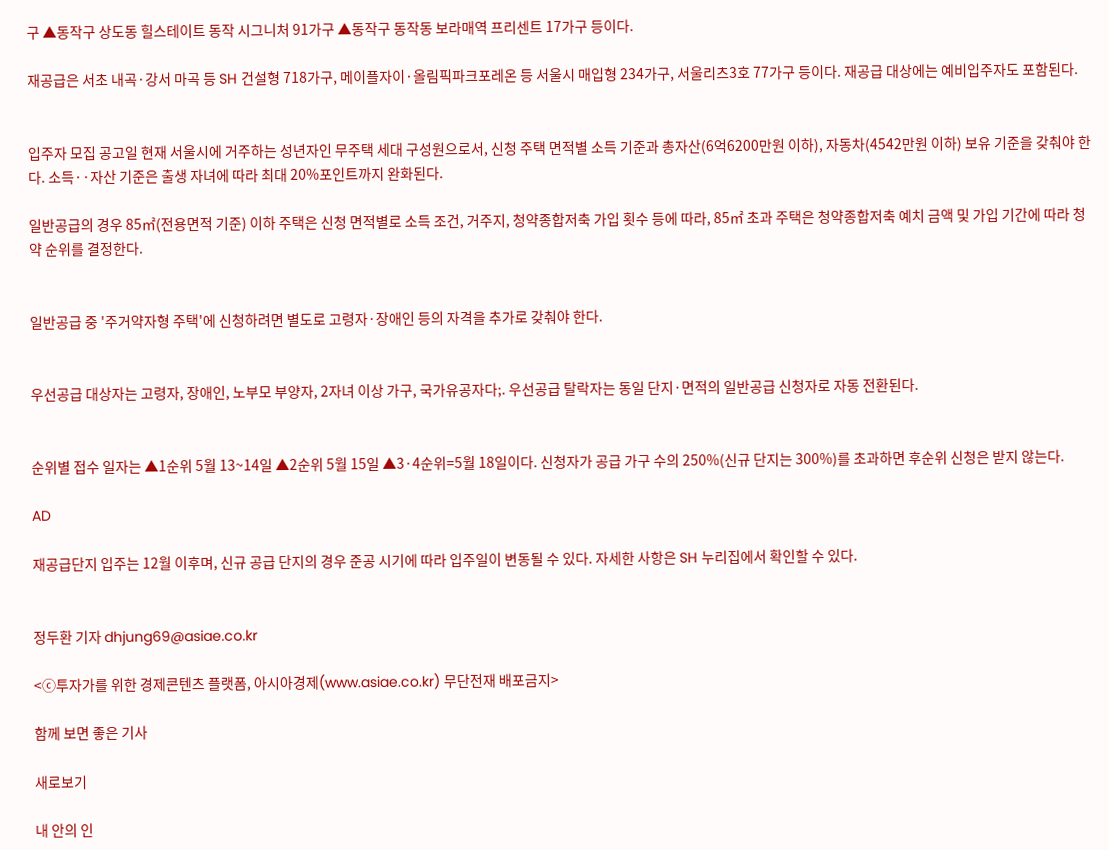구 ▲동작구 상도동 힐스테이트 동작 시그니처 91가구 ▲동작구 동작동 보라매역 프리센트 17가구 등이다.

재공급은 서초 내곡·강서 마곡 등 SH 건설형 718가구, 메이플자이·올림픽파크포레온 등 서울시 매입형 234가구, 서울리츠3호 77가구 등이다. 재공급 대상에는 예비입주자도 포함된다.


입주자 모집 공고일 현재 서울시에 거주하는 성년자인 무주택 세대 구성원으로서, 신청 주택 면적별 소득 기준과 총자산(6억6200만원 이하), 자동차(4542만원 이하) 보유 기준을 갖춰야 한다. 소득··자산 기준은 출생 자녀에 따라 최대 20%포인트까지 완화된다.

일반공급의 경우 85㎡(전용면적 기준) 이하 주택은 신청 면적별로 소득 조건, 거주지, 청약종합저축 가입 횟수 등에 따라, 85㎡ 초과 주택은 청약종합저축 예치 금액 및 가입 기간에 따라 청약 순위를 결정한다.


일반공급 중 '주거약자형 주택'에 신청하려면 별도로 고령자·장애인 등의 자격을 추가로 갖춰야 한다.


우선공급 대상자는 고령자, 장애인, 노부모 부양자, 2자녀 이상 가구, 국가유공자다;. 우선공급 탈락자는 동일 단지·면적의 일반공급 신청자로 자동 전환된다.


순위별 접수 일자는 ▲1순위 5월 13~14일 ▲2순위 5월 15일 ▲3·4순위=5월 18일이다. 신청자가 공급 가구 수의 250%(신규 단지는 300%)를 초과하면 후순위 신청은 받지 않는다.

AD

재공급단지 입주는 12월 이후며, 신규 공급 단지의 경우 준공 시기에 따라 입주일이 변동될 수 있다. 자세한 사항은 SH 누리집에서 확인할 수 있다.


정두환 기자 dhjung69@asiae.co.kr

<ⓒ투자가를 위한 경제콘텐츠 플랫폼, 아시아경제(www.asiae.co.kr) 무단전재 배포금지>

함께 보면 좋은 기사

새로보기

내 안의 인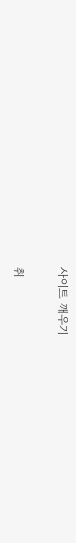사이트 깨우기

취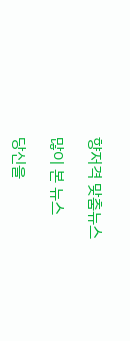향저격 맞춤뉴스

많이 본 뉴스

당신을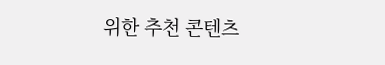위한 추천 콘텐츠